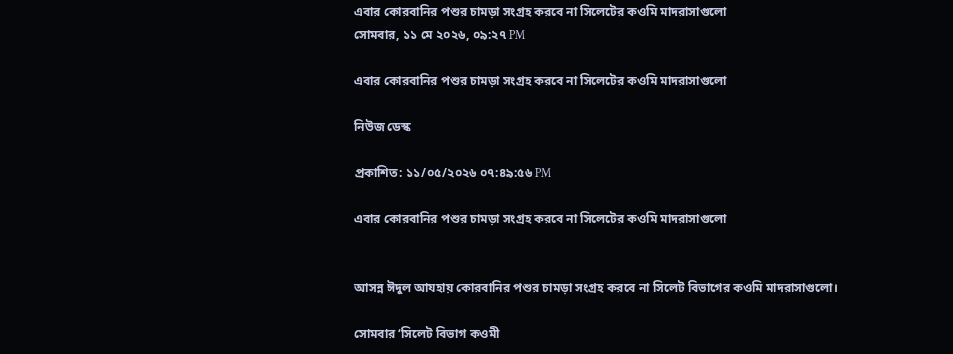এবার কোরবানির পশুর চামড়া সংগ্রহ করবে না সিলেটের কওমি মাদরাসাগুলো
সোমবার, ১১ মে ২০২৬, ০৯:২৭ PM

এবার কোরবানির পশুর চামড়া সংগ্রহ করবে না সিলেটের কওমি মাদরাসাগুলো

নিউজ ডেস্ক

প্রকাশিত: ১১/০৫/২০২৬ ০৭:৪৯:৫৬ PM

এবার কোরবানির পশুর চামড়া সংগ্রহ করবে না সিলেটের কওমি মাদরাসাগুলো


আসন্ন ঈদুল আযহায় কোরবানির পশুর চামড়া সংগ্রহ করবে না সিলেট বিভাগের কওমি মাদরাসাগুলো।

সোমবার ‘সিলেট বিভাগ কওমী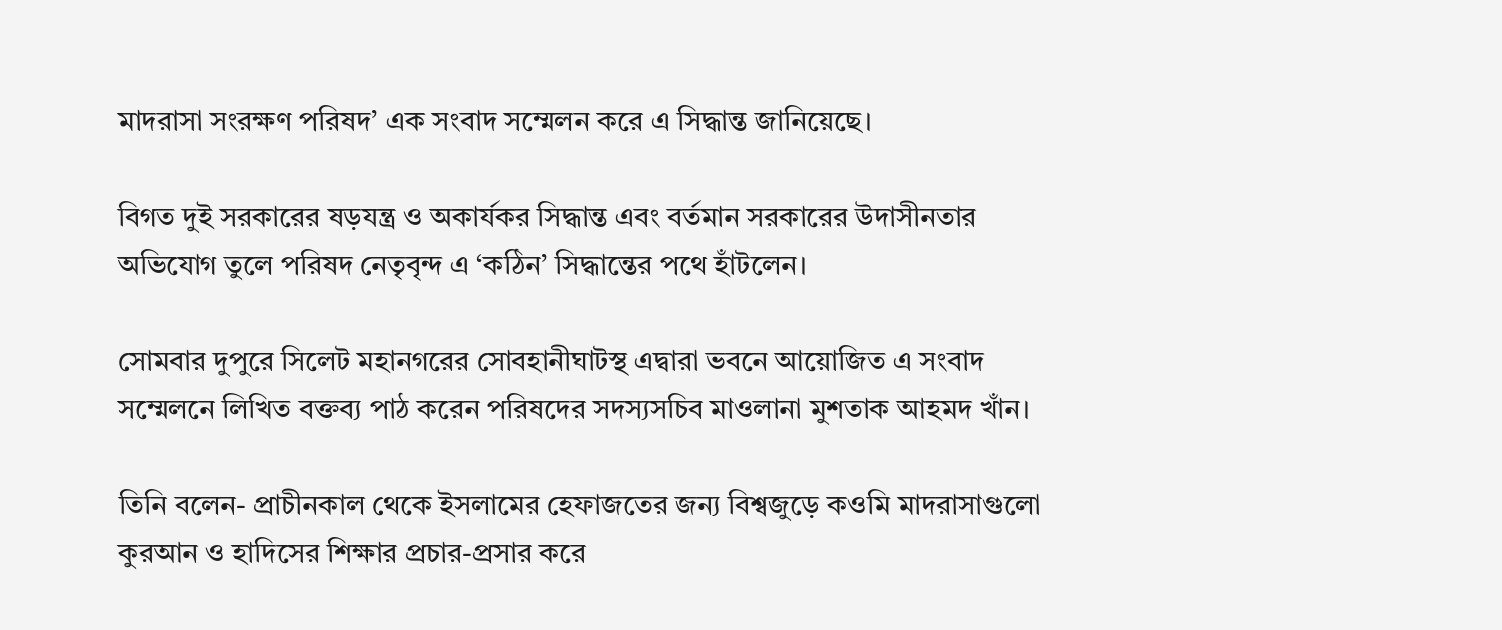মাদরাসা সংরক্ষণ পরিষদ’ এক সংবাদ সম্মেলন করে এ সিদ্ধান্ত জানিয়েছে।

বিগত দুই সরকারের ষড়যন্ত্র ও অকার্যকর সিদ্ধান্ত এবং বর্তমান সরকারের উদাসীনতার অভিযোগ তুলে পরিষদ নেতৃবৃন্দ এ ‘কঠিন’ সিদ্ধান্তের পথে হাঁটলেন।

সোমবার দুপুরে সিলেট মহানগরের সোবহানীঘাটস্থ এদ্বারা ভবনে আয়োজিত এ সংবাদ সম্মেলনে লিখিত বক্তব্য পাঠ করেন পরিষদের সদস্যসচিব মাওলানা মুশতাক আহমদ খাঁন।

তিনি বলেন- প্রাচীনকাল থেকে ইসলামের হেফাজতের জন্য বিশ্বজুড়ে কওমি মাদরাসাগুলো কুরআন ও হাদিসের শিক্ষার প্রচার-প্রসার করে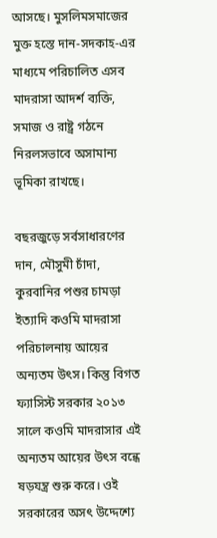আসছে। মুসলিমসমাজের মুক্ত হস্তে দান-সদকাহ-এর মাধ্যমে পরিচালিত এসব মাদরাসা আদর্শ ব্যক্তি, সমাজ ও রাষ্ট্র গঠনে নিরলসভাবে অসামান্য ভূমিকা রাখছে।

বছরজুড়ে সর্বসাধারণের দান, মৌসুমী চাঁদা, কুরবানির পশুর চামড়া ইত্যাদি কওমি মাদরাসা পরিচালনায় আয়ের অন্যতম উৎস। কিন্তু বিগত ফ্যাসিস্ট সরকার ২০১৩ সালে কওমি মাদরাসার এই অন্যতম আয়ের উৎস বন্ধে ষড়যন্ত্র শুরু করে। ওই সরকারের অসৎ উদ্দেশ্যে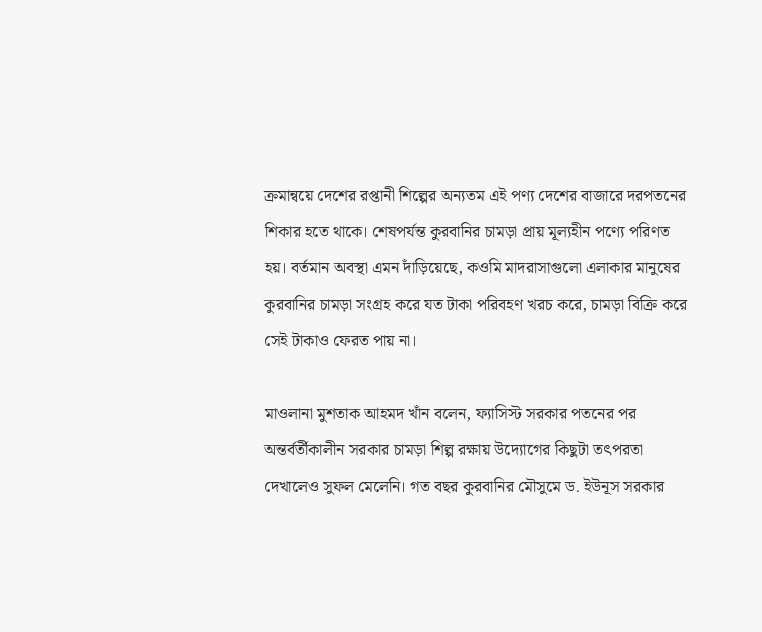ক্রমান্বয়ে দেশের রপ্তানী শিল্পের অন্যতম এই পণ্য দেশের বাজারে দরপতনের শিকার হতে থাকে। শেষপর্যন্ত কুরবানির চামড়া প্রায় মূল্যহীন পণ্যে পরিণত হয়। বর্তমান অবস্থা এমন দাঁড়িয়েছে, কওমি মাদরাসাগুলো এলাকার মানুষের কুরবানির চামড়া সংগ্রহ করে যত টাকা পরিবহণ খরচ করে, চামড়া বিক্রি করে সেই টাকাও ফেরত পায় না।

মাওলানা মুশতাক আহমদ খাঁন বলেন, ফ্যাসিস্ট সরকার পতনের পর অন্তর্বর্তীকালীন সরকার চামড়া শিল্প রক্ষায় উদ্যোগের কিছুটা তৎপরতা দেখালেও সুফল মেলেনি। গত বছর কুরবানির মৌসুমে ড. ইউনূস সরকার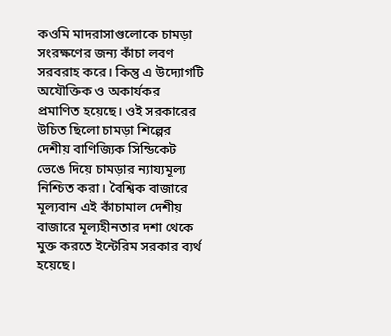কওমি মাদরাসাগুলোকে চামড়া সংরক্ষণের জন্য কাঁচা লবণ সরবরাহ করে। কিন্তু এ উদ্যোগটি অযৌক্তিক ও অকার্যকর প্রমাণিত হয়েছে। ওই সরকারের উচিত ছিলো চামড়া শিল্পের দেশীয় বাণিজ্যিক সিন্ডিকেট ভেঙে দিয়ে চামড়ার ন্যায্যমূল্য নিশ্চিত করা। বৈশ্বিক বাজারে মূল্যবান এই কাঁচামাল দেশীয় বাজারে মূল্যহীনতার দশা থেকে মুক্ত করতে ইন্টেরিম সরকার ব্যর্থ হয়েছে।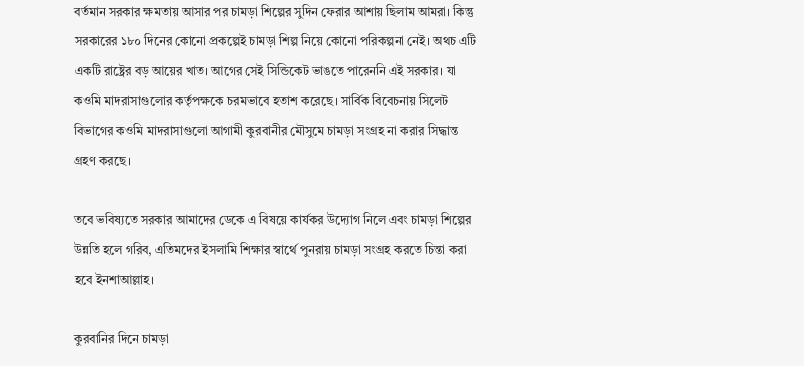বর্তমান সরকার ক্ষমতায় আসার পর চামড়া শিল্পের সুদিন ফেরার আশায় ছিলাম আমরা। কিন্তু সরকারের ১৮০ দিনের কোনো প্রকল্পেই চামড়া শিল্প নিয়ে কোনো পরিকল্পনা নেই। অথচ এটি একটি রাষ্ট্রের বড় আয়ের খাত। আগের সেই সিন্ডিকেট ভাঙতে পারেননি এই সরকার। যা কওমি মাদরাসাগুলোর কর্তৃপক্ষকে চরমভাবে হতাশ করেছে। সার্বিক বিবেচনায় সিলেট বিভাগের কওমি মাদরাসাগুলো আগামী কুরবানীর মৌসুমে চামড়া সংগ্রহ না করার সিদ্ধান্ত গ্রহণ করছে।

তবে ভবিষ্যতে সরকার আমাদের ডেকে এ বিষয়ে কার্যকর উদ্যোগ নিলে এবং চামড়া শিল্পের উন্নতি হলে গরিব, এতিমদের ইসলামি শিক্ষার স্বার্থে পুনরায় চামড়া সংগ্রহ করতে চিন্তা করা হবে ইনশাআল্লাহ।

কুরবানির দিনে চামড়া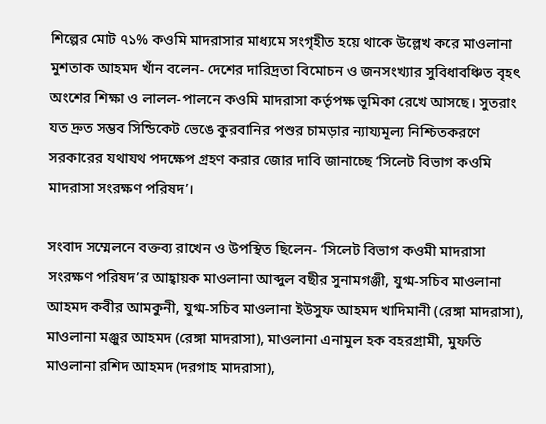শিল্পের মোট ৭১% কওমি মাদরাসার মাধ্যমে সংগৃহীত হয়ে থাকে উল্লেখ করে মাওলানা মুশতাক আহমদ খাঁন বলেন- দেশের দারিদ্রতা বিমোচন ও জনসংখ্যার সুবিধাবঞ্চিত বৃহৎ অংশের শিক্ষা ও লালল-পালনে কওমি মাদরাসা কর্তৃপক্ষ ভূমিকা রেখে আসছে। সুতরাং যত দ্রুত সম্ভব সিন্ডিকেট ভেঙে কুরবানির পশুর চামড়ার ন্যায্যমূল্য নিশ্চিতকরণে সরকারের যথাযথ পদক্ষেপ গ্রহণ করার জোর দাবি জানাচ্ছে ‘সিলেট বিভাগ কওমি মাদরাসা সংরক্ষণ পরিষদ’।

সংবাদ সম্মেলনে বক্তব্য রাখেন ও উপস্থিত ছিলেন- ‘সিলেট বিভাগ কওমী মাদরাসা সংরক্ষণ পরিষদ’র আহ্বায়ক মাওলানা আব্দুল বছীর সুনামগঞ্জী, যুগ্ম-সচিব মাওলানা আহমদ কবীর আমকুনী, যুগ্ম-সচিব মাওলানা ইউসুফ আহমদ খাদিমানী (রেঙ্গা মাদরাসা), মাওলানা মঞ্জুর আহমদ (রেঙ্গা মাদরাসা), মাওলানা এনামুল হক বহরগ্রামী, মুফতি মাওলানা রশিদ আহমদ (দরগাহ মাদরাসা),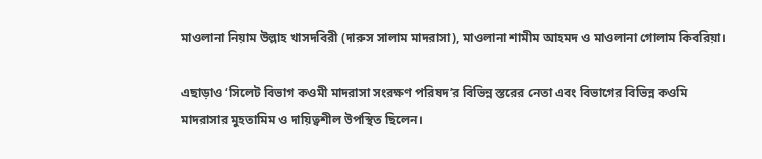মাওলানা নিয়াম উল্লাহ খাসদবিরী (দারুস সালাম মাদরাসা), মাওলানা শামীম আহমদ ও মাওলানা গোলাম কিবরিয়া।

এছাড়াও ‘সিলেট বিভাগ কওমী মাদরাসা সংরক্ষণ পরিষদ’র বিভিন্ন স্তরের নেতা এবং বিভাগের বিভিন্ন কওমি মাদরাসার মুহতামিম ও দায়িত্বশীল উপস্থিত ছিলেন।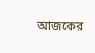আজকের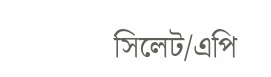সিলেট/এপি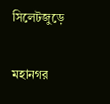সিলেটজুড়ে


মহানগর